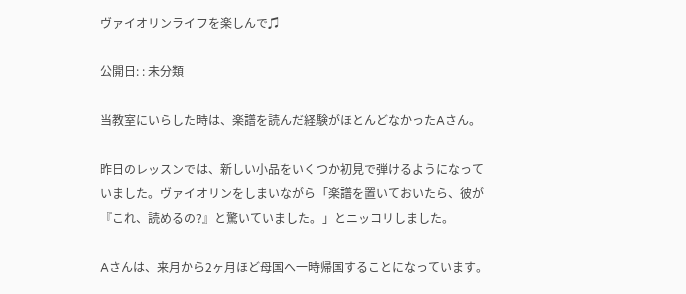ヴァイオリンライフを楽しんで♫

公開日: : 未分類

当教室にいらした時は、楽譜を読んだ経験がほとんどなかったAさん。

昨日のレッスンでは、新しい小品をいくつか初見で弾けるようになっていました。ヴァイオリンをしまいながら「楽譜を置いておいたら、彼が『これ、読めるの?』と驚いていました。」とニッコリしました。

Aさんは、来月から2ヶ月ほど母国へ一時帰国することになっています。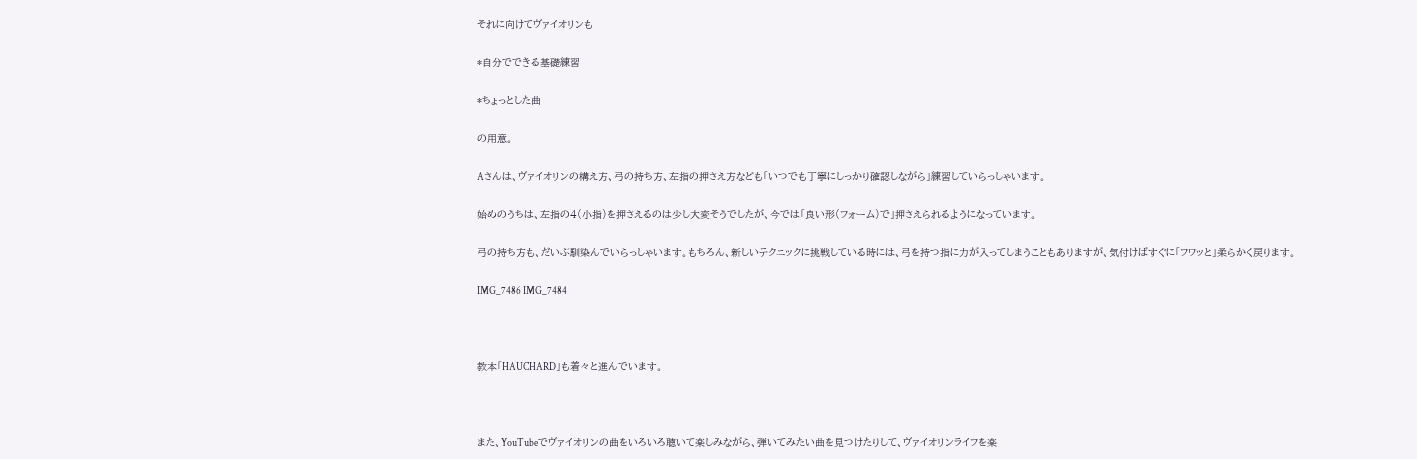それに向けてヴァイオリンも

*自分でできる基礎練習

*ちょっとした曲

の用意。

Aさんは、ヴァイオリンの構え方、弓の持ち方、左指の押さえ方なども「いつでも丁寧にしっかり確認しながら」練習していらっしゃいます。

始めのうちは、左指の4(小指)を押さえるのは少し大変そうでしたが、今では「良い形(フォーム)で」押さえられるようになっています。

弓の持ち方も、だいぶ馴染んでいらっしゃいます。もちろん、新しいテクニックに挑戦している時には、弓を持つ指に力が入ってしまうこともありますが、気付けばすぐに「フワッと」柔らかく戻ります。

IMG_7486 IMG_7484



教本「HAUCHARD」も着々と進んでいます。



また、YouTubeでヴァイオリンの曲をいろいろ聴いて楽しみながら、弾いてみたい曲を見つけたりして、ヴァイオリンライフを楽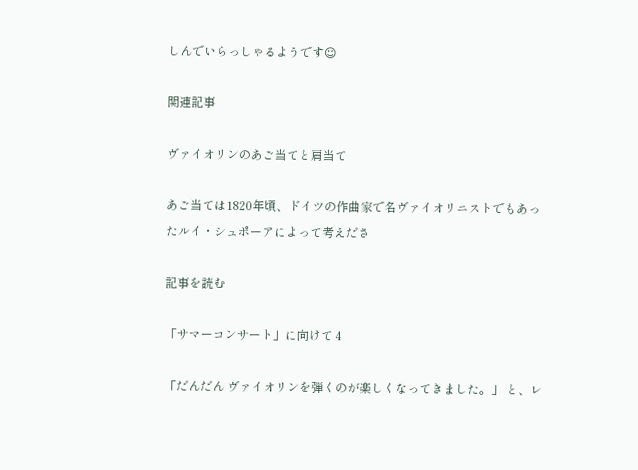しんでいらっしゃるようです☺

関連記事

ヴァイオリンのあご当てと肩当て

あご当ては1820年頃、ドイツの作曲家で名ヴァイオリニストでもあったルイ・シュポーアによって考えださ

記事を読む

「サマーコンサート」に向けて 4

「だんだん ヴァイオリンを弾くのが楽しくなってきました。」 と、レ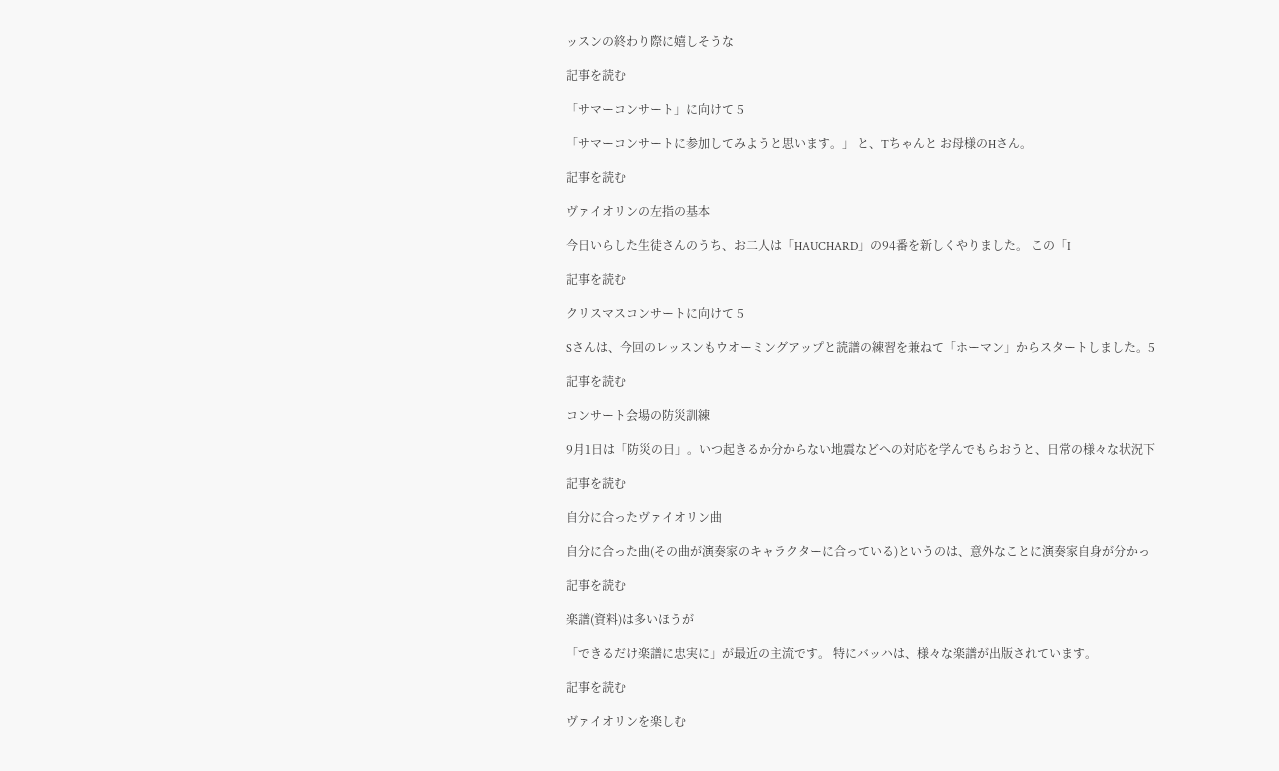ッスンの終わり際に嬉しそうな

記事を読む

「サマーコンサート」に向けて 5

「サマーコンサートに参加してみようと思います。」 と、Tちゃんと お母様のHさん。

記事を読む

ヴァイオリンの左指の基本

今日いらした生徒さんのうち、お二人は「HAUCHARD」の94番を新しくやりました。 この「I

記事を読む

クリスマスコンサートに向けて 5

Sさんは、今回のレッスンもウオーミングアップと読譜の練習を兼ねて「ホーマン」からスタートしました。5

記事を読む

コンサート会場の防災訓練

9月1日は「防災の日」。いつ起きるか分からない地震などへの対応を学んでもらおうと、日常の様々な状況下

記事を読む

自分に合ったヴァイオリン曲

自分に合った曲(その曲が演奏家のキャラクターに合っている)というのは、意外なことに演奏家自身が分かっ

記事を読む

楽譜(資料)は多いほうが

「できるだけ楽譜に忠実に」が最近の主流です。 特にバッハは、様々な楽譜が出版されています。

記事を読む

ヴァイオリンを楽しむ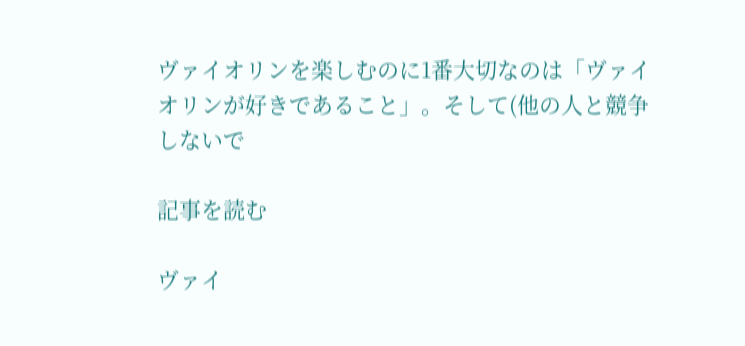ヴァイオリンを楽しむのに1番大切なのは「ヴァイオリンが好きであること」。そして(他の人と競争しないで

記事を読む

ヴァイ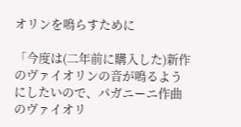オリンを鳴らすために

「今度は(二年前に購入した)新作のヴァイオリンの音が鳴るようにしたいので、パガニーニ作曲のヴァイオリ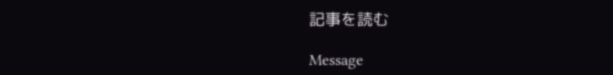記事を読む

Message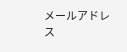メールアドレス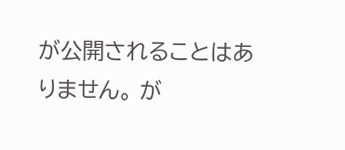が公開されることはありません。 が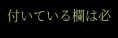付いている欄は必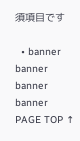須項目です

  • banner banner banner banner
PAGE TOP ↑